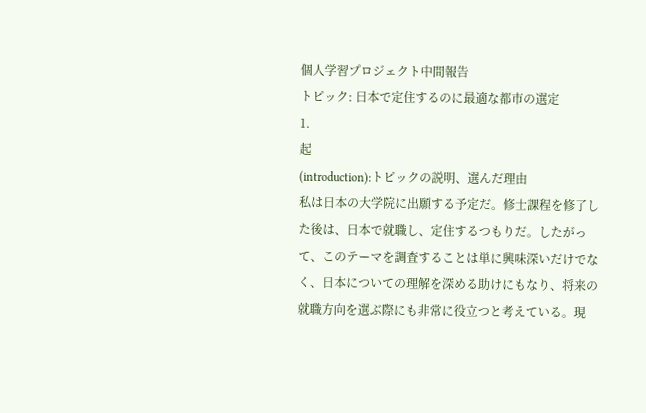個人学習プロジェクト中間報告
トピック: 日本で定住するのに最適な都市の選定
1.
起
(introduction):トピックの説明、選んだ理由
私は日本の大学院に出願する予定だ。修士課程を修了した後は、日本で就職し、定住するつもりだ。したがって、このテーマを調査することは単に興味深いだけでなく、日本についての理解を深める助けにもなり、将来の就職方向を選ぶ際にも非常に役立つと考えている。現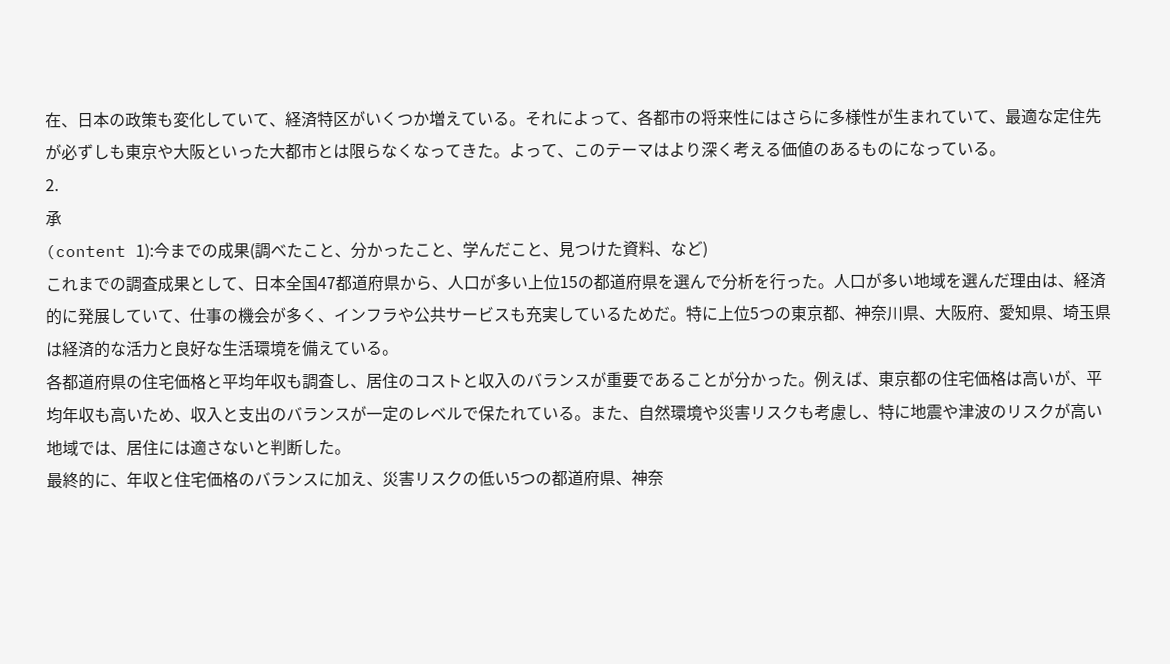在、日本の政策も変化していて、経済特区がいくつか増えている。それによって、各都市の将来性にはさらに多様性が生まれていて、最適な定住先が必ずしも東京や大阪といった大都市とは限らなくなってきた。よって、このテーマはより深く考える価値のあるものになっている。
2.
承
(content 1):今までの成果(調べたこと、分かったこと、学んだこと、見つけた資料、など)
これまでの調査成果として、日本全国47都道府県から、人口が多い上位15の都道府県を選んで分析を行った。人口が多い地域を選んだ理由は、経済的に発展していて、仕事の機会が多く、インフラや公共サービスも充実しているためだ。特に上位5つの東京都、神奈川県、大阪府、愛知県、埼玉県は経済的な活力と良好な生活環境を備えている。
各都道府県の住宅価格と平均年収も調査し、居住のコストと収入のバランスが重要であることが分かった。例えば、東京都の住宅価格は高いが、平均年収も高いため、収入と支出のバランスが一定のレベルで保たれている。また、自然環境や災害リスクも考慮し、特に地震や津波のリスクが高い地域では、居住には適さないと判断した。
最終的に、年収と住宅価格のバランスに加え、災害リスクの低い5つの都道府県、神奈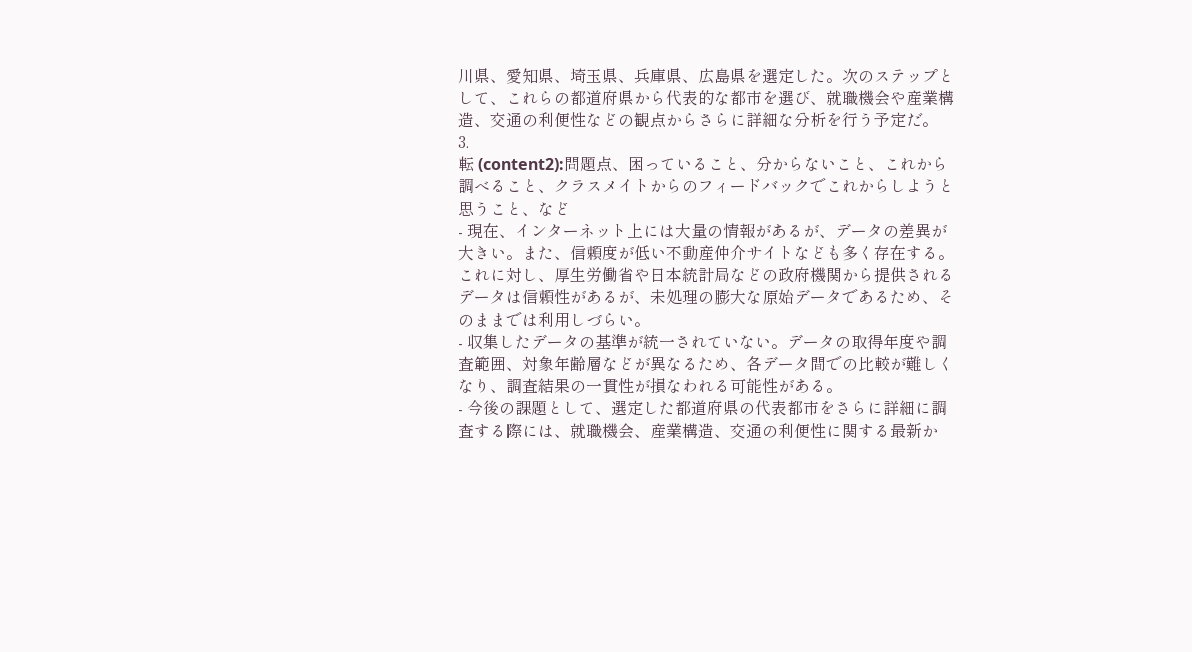川県、愛知県、埼玉県、兵庫県、広島県を選定した。次のステップとして、これらの都道府県から代表的な都市を選び、就職機会や産業構造、交通の利便性などの観点からさらに詳細な分析を行う予定だ。
3.
転 (content2):問題点、困っていること、分からないこと、これから調べること、クラスメイトからのフィードバックでこれからしようと思うこと、など
- 現在、インターネット上には大量の情報があるが、データの差異が大きい。また、信頼度が低い不動産仲介サイトなども多く存在する。これに対し、厚生労働省や日本統計局などの政府機関から提供されるデータは信頼性があるが、未処理の膨大な原始データであるため、そのままでは利用しづらい。
- 収集したデータの基準が統一されていない。データの取得年度や調査範囲、対象年齢層などが異なるため、各データ間での比較が難しくなり、調査結果の一貫性が損なわれる可能性がある。
- 今後の課題として、選定した都道府県の代表都市をさらに詳細に調査する際には、就職機会、産業構造、交通の利便性に関する最新か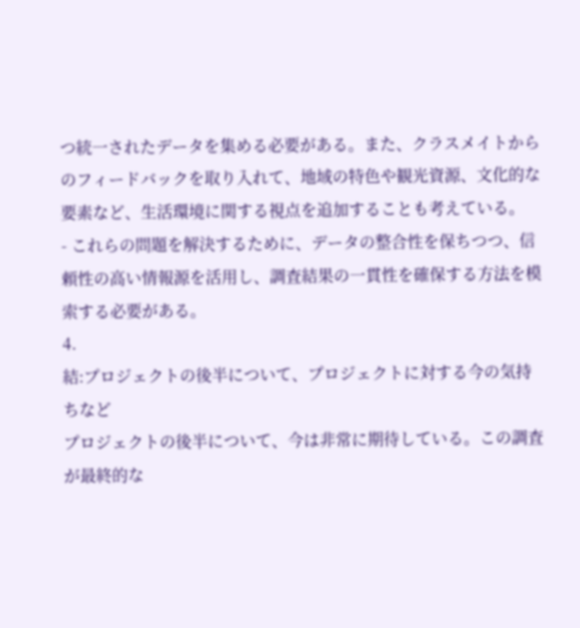つ統一されたデータを集める必要がある。また、クラスメイトからのフィードバックを取り入れて、地域の特色や観光資源、文化的な要素など、生活環境に関する視点を追加することも考えている。
- これらの問題を解決するために、データの整合性を保ちつつ、信頼性の高い情報源を活用し、調査結果の一貫性を確保する方法を模索する必要がある。
4.
結:プロジェクトの後半について、プロジェクトに対する今の気持ちなど
プロジェクトの後半について、今は非常に期待している。この調査が最終的な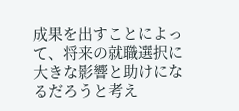成果を出すことによって、将来の就職選択に大きな影響と助けになるだろうと考え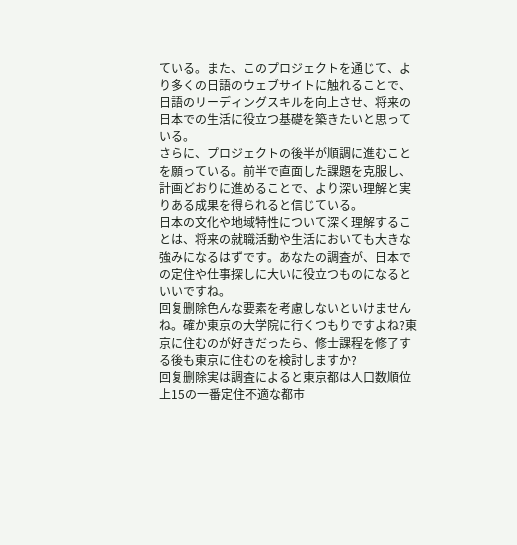ている。また、このプロジェクトを通じて、より多くの日語のウェブサイトに触れることで、日語のリーディングスキルを向上させ、将来の日本での生活に役立つ基礎を築きたいと思っている。
さらに、プロジェクトの後半が順調に進むことを願っている。前半で直面した課題を克服し、計画どおりに進めることで、より深い理解と実りある成果を得られると信じている。
日本の文化や地域特性について深く理解することは、将来の就職活動や生活においても大きな強みになるはずです。あなたの調査が、日本での定住や仕事探しに大いに役立つものになるといいですね。
回复删除色んな要素を考慮しないといけませんね。確か東京の大学院に行くつもりですよね?東京に住むのが好きだったら、修士課程を修了する後も東京に住むのを検討しますか?
回复删除実は調査によると東京都は人口数順位上15の一番定住不適な都市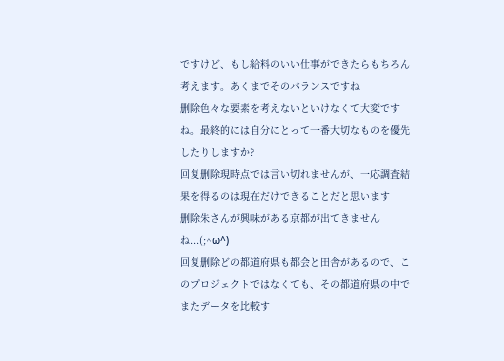ですけど、もし給料のいい仕事ができたらもちろん考えます。あくまでそのバランスですね
删除色々な要素を考えないといけなくて大変ですね。最終的には自分にとって一番大切なものを優先したりしますか?
回复删除現時点では言い切れませんが、一応調査結果を得るのは現在だけできることだと思います
删除朱さんが興味がある京都が出てきませんね...(;^ω^)
回复删除どの都道府県も都会と田舎があるので、このプロジェクトではなくても、その都道府県の中でまたデータを比較す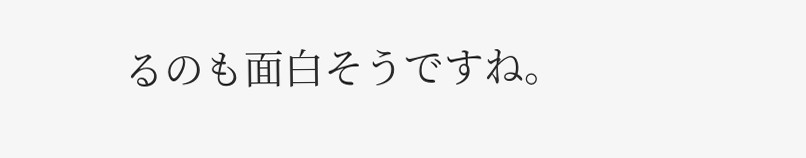るのも面白そうですね。